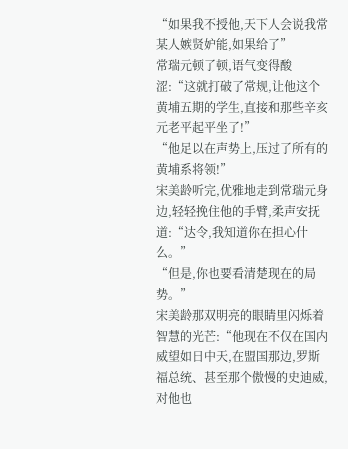“如果我不授他,天下人会说我常某人嫉贤妒能,如果给了”
常瑞元顿了顿,语气变得酸涩:“这就打破了常规,让他这个黄埔五期的学生,直接和那些辛亥元老平起平坐了!”
“他足以在声势上,压过了所有的黄埔系将领!”
宋美龄听完,优雅地走到常瑞元身边,轻轻挽住他的手臂,柔声安抚道:“达令,我知道你在担心什么。”
“但是,你也要看清楚现在的局势。”
宋美龄那双明亮的眼睛里闪烁着智慧的光芒:“他现在不仅在国内威望如日中天,在盟国那边,罗斯福总统、甚至那个傲慢的史迪威,对他也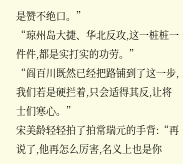是赞不绝口。”
“琼州岛大捷、华北反攻,这一桩桩一件件,都是实打实的功劳。”
“阎百川既然已经把路铺到了这一步,我们若是硬拦着,只会适得其反,让将士们寒心。”
宋美龄轻轻拍了拍常瑞元的手背:“再说了,他再怎么厉害,名义上也是你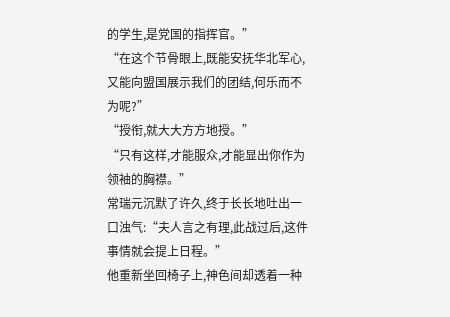的学生,是党国的指挥官。”
“在这个节骨眼上,既能安抚华北军心,又能向盟国展示我们的团结,何乐而不为呢?”
“授衔,就大大方方地授。”
“只有这样,才能服众,才能显出你作为领袖的胸襟。”
常瑞元沉默了许久,终于长长地吐出一口浊气:“夫人言之有理,此战过后,这件事情就会提上日程。”
他重新坐回椅子上,神色间却透着一种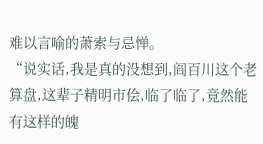难以言喻的萧索与忌惮。
“说实话,我是真的没想到,阎百川这个老算盘,这辈子精明市侩,临了临了,竟然能有这样的魄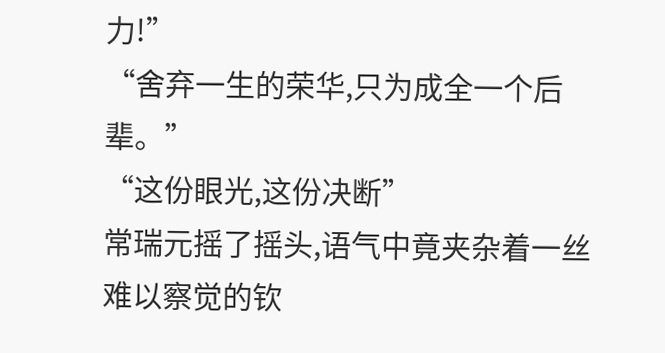力!”
“舍弃一生的荣华,只为成全一个后辈。”
“这份眼光,这份决断”
常瑞元摇了摇头,语气中竟夹杂着一丝难以察觉的钦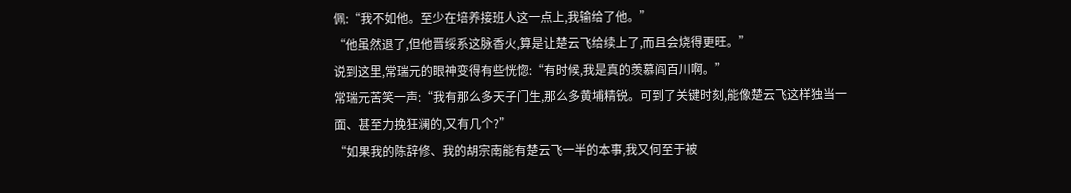佩:“我不如他。至少在培养接班人这一点上,我输给了他。”
“他虽然退了,但他晋绥系这脉香火,算是让楚云飞给续上了,而且会烧得更旺。”
说到这里,常瑞元的眼神变得有些恍惚:“有时候,我是真的羡慕阎百川啊。”
常瑞元苦笑一声:“我有那么多天子门生,那么多黄埔精锐。可到了关键时刻,能像楚云飞这样独当一面、甚至力挽狂澜的,又有几个?”
“如果我的陈辞修、我的胡宗南能有楚云飞一半的本事,我又何至于被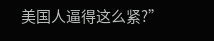美国人逼得这么紧?”